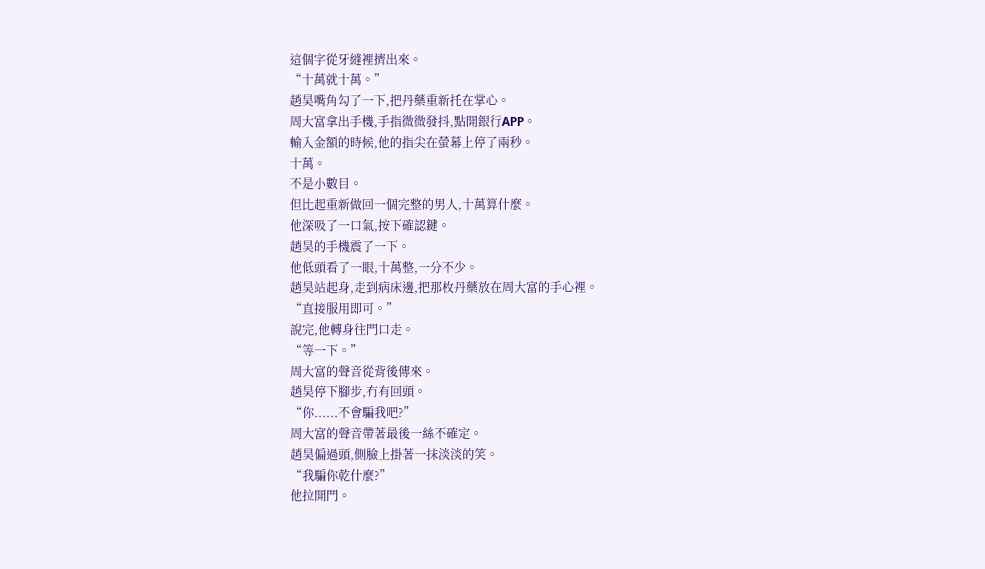這個字從牙縫裡擠出來。
“十萬就十萬。”
趙昊嘴角勾了一下,把丹藥重新托在掌心。
周大富拿出手機,手指微微發抖,點開銀行APP。
輸入金額的時候,他的指尖在螢幕上停了兩秒。
十萬。
不是小數目。
但比起重新做回一個完整的男人,十萬算什麼。
他深吸了一口氣,按下確認鍵。
趙昊的手機震了一下。
他低頭看了一眼,十萬整,一分不少。
趙昊站起身,走到病床邊,把那枚丹藥放在周大富的手心裡。
“直接服用即可。”
說完,他轉身往門口走。
“等一下。”
周大富的聲音從背後傳來。
趙昊停下腳步,冇有回頭。
“你......不會騙我吧?”
周大富的聲音帶著最後一絲不確定。
趙昊偏過頭,側臉上掛著一抹淡淡的笑。
“我騙你乾什麼?”
他拉開門。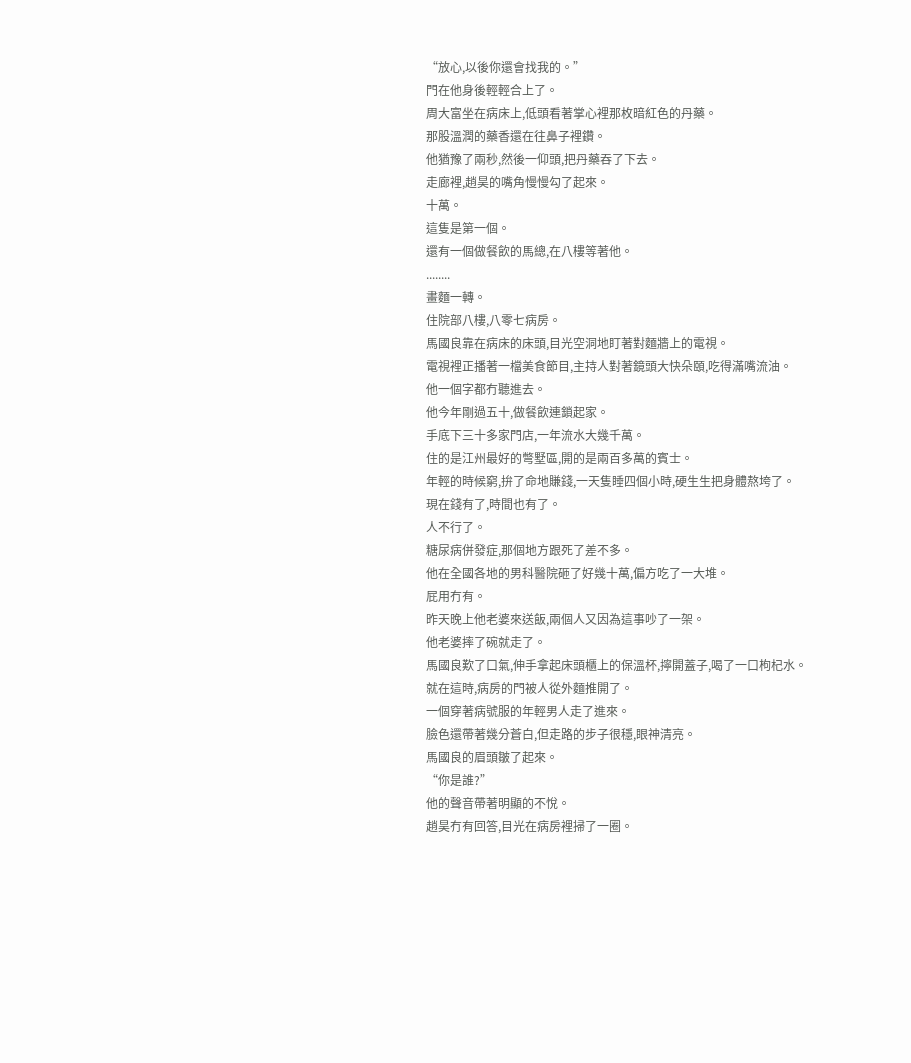“放心,以後你還會找我的。”
門在他身後輕輕合上了。
周大富坐在病床上,低頭看著掌心裡那枚暗紅色的丹藥。
那股溫潤的藥香還在往鼻子裡鑽。
他猶豫了兩秒,然後一仰頭,把丹藥吞了下去。
走廊裡,趙昊的嘴角慢慢勾了起來。
十萬。
這隻是第一個。
還有一個做餐飲的馬總,在八樓等著他。
........
畫麵一轉。
住院部八樓,八零七病房。
馬國良靠在病床的床頭,目光空洞地盯著對麵牆上的電視。
電視裡正播著一檔美食節目,主持人對著鏡頭大快朵頤,吃得滿嘴流油。
他一個字都冇聽進去。
他今年剛過五十,做餐飲連鎖起家。
手底下三十多家門店,一年流水大幾千萬。
住的是江州最好的彆墅區,開的是兩百多萬的賓士。
年輕的時候窮,拚了命地賺錢,一天隻睡四個小時,硬生生把身體熬垮了。
現在錢有了,時間也有了。
人不行了。
糖尿病併發症,那個地方跟死了差不多。
他在全國各地的男科醫院砸了好幾十萬,偏方吃了一大堆。
屁用冇有。
昨天晚上他老婆來送飯,兩個人又因為這事吵了一架。
他老婆摔了碗就走了。
馬國良歎了口氣,伸手拿起床頭櫃上的保溫杯,擰開蓋子,喝了一口枸杞水。
就在這時,病房的門被人從外麵推開了。
一個穿著病號服的年輕男人走了進來。
臉色還帶著幾分蒼白,但走路的步子很穩,眼神清亮。
馬國良的眉頭皺了起來。
“你是誰?”
他的聲音帶著明顯的不悅。
趙昊冇有回答,目光在病房裡掃了一圈。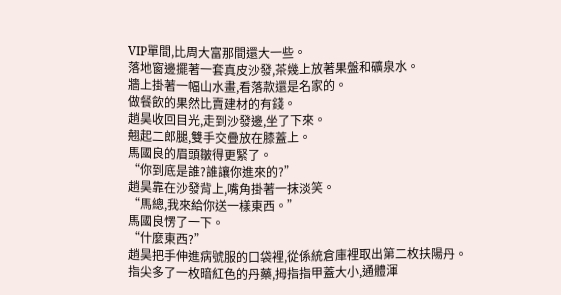VIP單間,比周大富那間還大一些。
落地窗邊擺著一套真皮沙發,茶幾上放著果盤和礦泉水。
牆上掛著一幅山水畫,看落款還是名家的。
做餐飲的果然比賣建材的有錢。
趙昊收回目光,走到沙發邊,坐了下來。
翹起二郎腿,雙手交疊放在膝蓋上。
馬國良的眉頭皺得更緊了。
“你到底是誰?誰讓你進來的?”
趙昊靠在沙發背上,嘴角掛著一抹淡笑。
“馬總,我來給你送一樣東西。”
馬國良愣了一下。
“什麼東西?”
趙昊把手伸進病號服的口袋裡,從係統倉庫裡取出第二枚扶陽丹。
指尖多了一枚暗紅色的丹藥,拇指指甲蓋大小,通體渾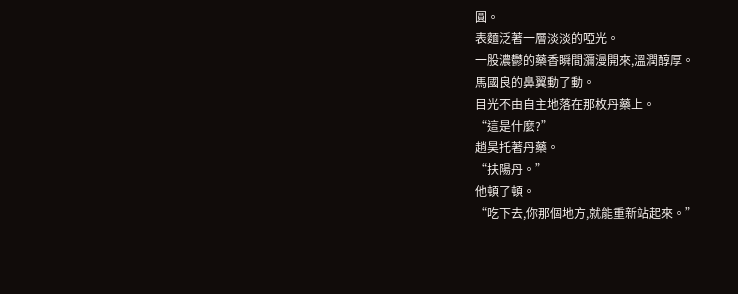圓。
表麵泛著一層淡淡的啞光。
一股濃鬱的藥香瞬間瀰漫開來,溫潤醇厚。
馬國良的鼻翼動了動。
目光不由自主地落在那枚丹藥上。
“這是什麼?”
趙昊托著丹藥。
“扶陽丹。”
他頓了頓。
“吃下去,你那個地方,就能重新站起來。”